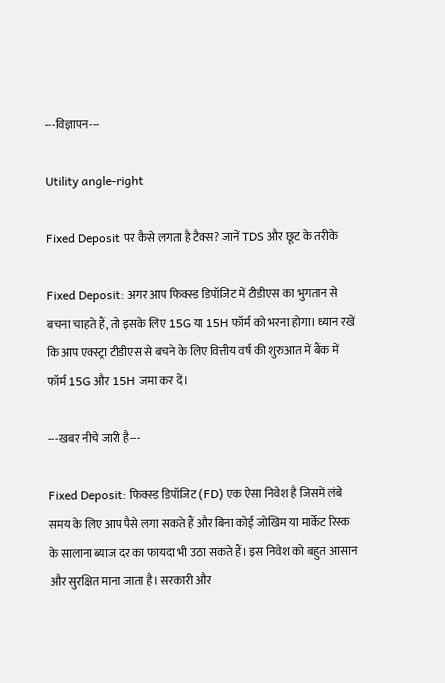---विज्ञापन---

Utility angle-right

Fixed Deposit पर कैसे लगता है टैक्स? जानें TDS और छूट के तरीके

Fixed Deposit: अगर आप फिक्स्ड डिपॉजिट में टीडीएस का भुगतान से बचना चाहते हैं, तो इसके लिए 15G या 15H फॉर्म को भरना होगा। ध्यान रखें कि आप एक्स्ट्रा टीडीएस से बचने के लिए वित्तीय वर्ष की शुरुआत में बैंक में फॉर्म 15G और 15H जमा कर दें।

---खबर नीचे जारी है---

Fixed Deposit: फिक्स्ड डिपॉजिट (FD) एक ऐसा निवेश है जिसमें लंबे समय के लिए आप पैसे लगा सकते हैं और बिना कोई जोखिम या मार्केट रिस्क के सालाना ब्याज दर का फायदा भी उठा सकते हैं। इस निवेश को बहुत आसान और सुरक्षित माना जाता है। सरकारी और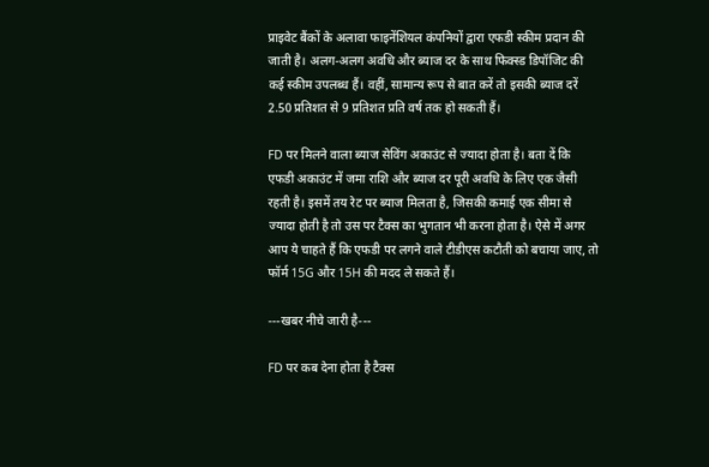प्राइवेट बैंकों के अलावा फाइनेंशियल कंपनियों द्वारा एफडी स्कीम प्रदान की जाती है। अलग-अलग अवधि और ब्याज दर के साथ फिक्स्ड डिपॉजिट की कई स्कीम उपलब्ध हैं। वहीं, सामान्य रूप से बात करें तो इसकी ब्याज दरें 2.50 प्रतिशत से 9 प्रतिशत प्रति वर्ष तक हो सकती हैं।

FD पर मिलने वाला ब्याज सेविंग अकाउंट से ज्यादा होता है। बता दें कि एफडी अकाउंट में जमा राशि और ब्याज दर पूरी अवधि के लिए एक जैसी रहती है। इसमें तय रेट पर ब्याज मिलता है, जिसकी कमाई एक सीमा से ज्यादा होती है तो उस पर टैक्स का भुगतान भी करना होता है। ऐसे में अगर आप ये चाहते हैं कि एफडी पर लगने वाले टीडीएस कटौती को बचाया जाए, तो फॉर्म 15G और 15H की मदद ले सकते हैं।

---खबर नीचे जारी है---

FD पर कब देना होता है टैक्स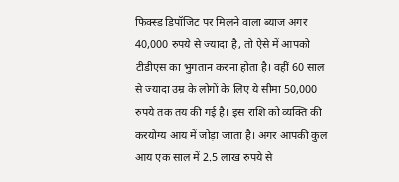फिक्स्ड डिपॉजिट पर मिलने वाला ब्याज अगर 40,000 रुपये से ज्यादा है, तो ऐसे में आपको टीडीएस का भुगतान करना होता है। वहीं 60 साल से ज्यादा उम्र के लोगों के लिए ये सीमा 50,000 रुपये तक तय की गई है। इस राशि को व्यक्ति की करयोग्य आय में जोड़ा जाता है। अगर आपकी कुल आय एक साल में 2.5 लाख रुपये से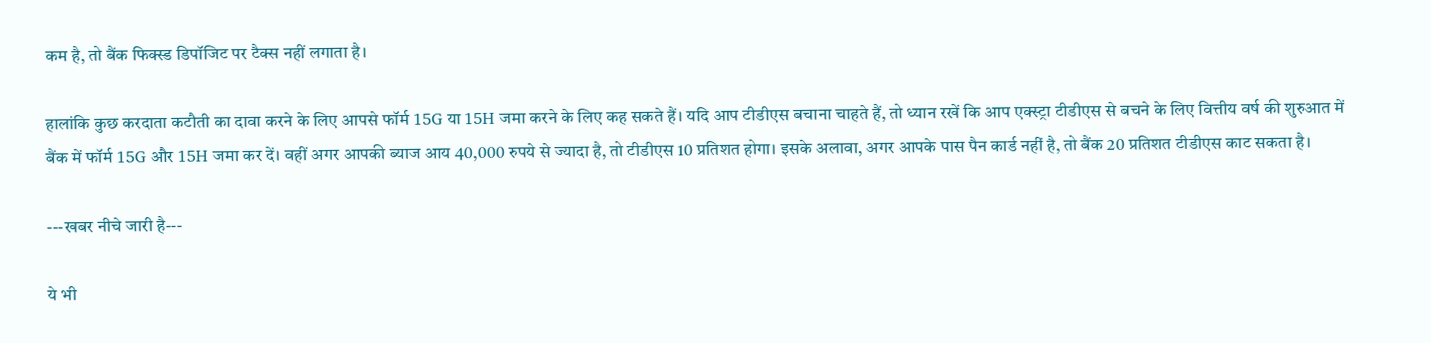कम है, तो बैंक फिक्स्ड डिपॉजिट पर टैक्स नहीं लगाता है।

हालांकि कुछ करदाता कटौती का दावा करने के लिए आपसे फॉर्म 15G या 15H जमा करने के लिए कह सकते हैं। यदि आप टीडीएस बचाना चाहते हैं, तो ध्यान रखें कि आप एक्स्ट्रा टीडीएस से बचने के लिए वित्तीय वर्ष की शुरुआत में बैंक में फॉर्म 15G और 15H जमा कर दें। वहीं अगर आपकी ब्याज आय 40,000 रुपये से ज्यादा है, तो टीडीएस 10 प्रतिशत होगा। इसके अलावा, अगर आपके पास पैन कार्ड नहीं है, तो बैंक 20 प्रतिशत टीडीएस काट सकता है।

---खबर नीचे जारी है---

ये भी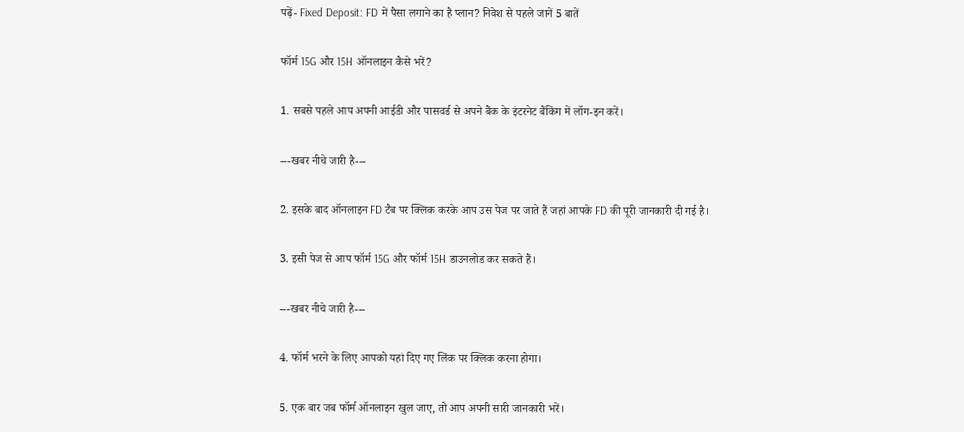पढ़ें- Fixed Deposit: FD में पैसा लगाने का है प्लान? निवेश से पहले जानें 5 बातें

फॉर्म 15G और 15H ऑनलाइन कैसे भरें?

1. सबसे पहले आप अपनी आईडी और पासवर्ड से अपने बैंक के इंटरनेट बैंकिंग में लॉग-इन करें।

---खबर नीचे जारी है---

2. इसके बाद ऑनलाइन FD टैब पर क्लिक करके आप उस पेज पर जाते हैं जहां आपके FD की पूरी जानकारी दी गई है।

3. इसी पेज से आप फॉर्म 15G और फॉर्म 15H डाउनलोड कर सकते हैं।

---खबर नीचे जारी है---

4. फॉर्म भरने के लिए आपको यहां दिए गए लिंक पर क्लिक करना होगा।

5. एक बार जब फॉर्म ऑनलाइन खुल जाए, तो आप अपनी सारी जानकारी भरें।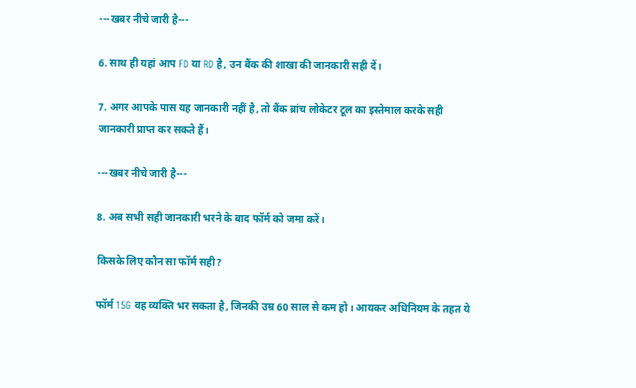---खबर नीचे जारी है---

6. साथ ही यहां आप FD या RD है, उन बैंक की शाखा की जानकारी सही दें।

7. अगर आपके पास यह जानकारी नहीं है, तो बैंक ब्रांच लोकेटर टूल का इस्तेमाल करके सही जानकारी प्राप्त कर सकते हैं।

---खबर नीचे जारी है---

8. अब सभी सही जानकारी भरने के बाद फॉर्म को जमा करें।

किसके लिए कौन सा फॉर्म सही?

फॉर्म 15G वह व्यक्ति भर सकता है, जिनकी उम्र 60 साल से कम हो। आयकर अधिनियम के तहत ये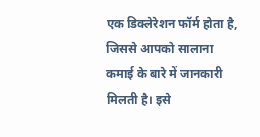एक डिक्लेरेशन फॉर्म होता है, जिससे आपको सालाना कमाई के बारे में जानकारी मिलती है। इसे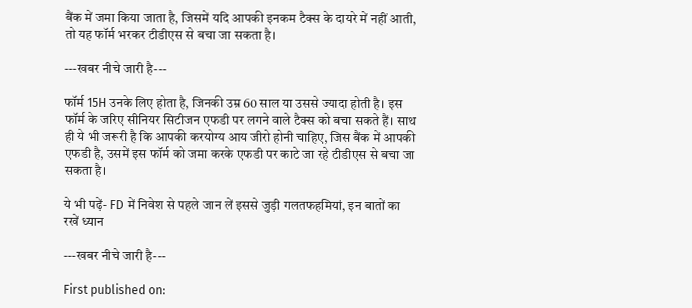बैंक में जमा किया जाता है, जिसमें यदि आपकी इनकम टैक्स के दायरे में नहीं आती, तो यह फॉर्म भरकर टीडीएस से बचा जा सकता है।

---खबर नीचे जारी है---

फॉर्म 15H उनके लिए होता है, जिनकी उम्र 60 साल या उससे ज्यादा होती है। इस फॉर्म के जरिए सीनियर सिटीजन एफडी पर लगने वाले टैक्स को बचा सकते हैं। साथ ही ये भी जरूरी है कि आपकी करयोग्य आय जीरो होनी चाहिए, जिस बैंक में आपकी एफडी है, उसमें इस फॉर्म को जमा करके एफडी पर काटे जा रहे टीडीएस से बचा जा सकता है।

ये भी पढ़ें- FD में निवेश से पहले जान लें इससे जुड़ी गलतफहमियां, इन बातों का रखें ध्यान

---खबर नीचे जारी है---

First published on: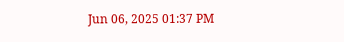Jun 06, 2025 01:37 PM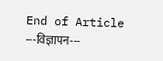End of Article
---विज्ञापन---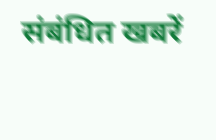संबंधित खबरें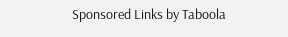Sponsored Links by Taboola